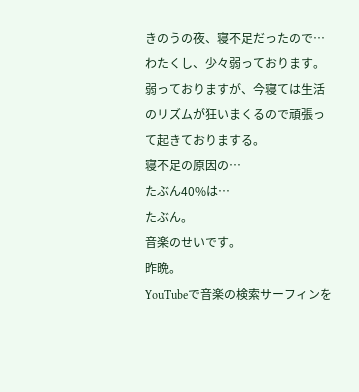きのうの夜、寝不足だったので…
わたくし、少々弱っております。
弱っておりますが、今寝ては生活のリズムが狂いまくるので頑張って起きておりまする。
寝不足の原因の…
たぶん40%は…
たぶん。
音楽のせいです。
昨晩。
YouTubeで音楽の検索サーフィンを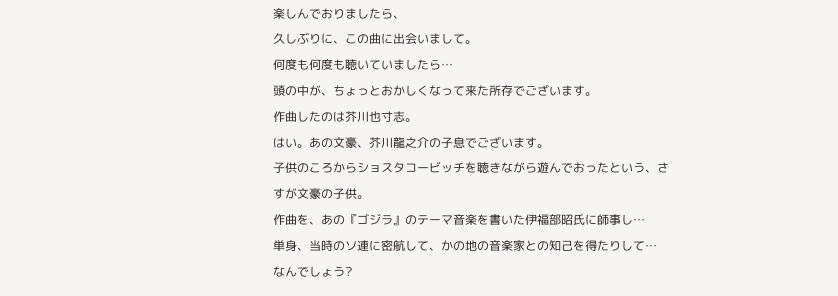楽しんでおりましたら、
久しぶりに、この曲に出会いまして。
何度も何度も聴いていましたら…
頭の中が、ちょっとおかしくなって来た所存でございます。
作曲したのは芥川也寸志。
はい。あの文豪、芥川龍之介の子息でございます。
子供のころからショスタコービッチを聴きながら遊んでおったという、さすが文豪の子供。
作曲を、あの『ゴジラ』のテーマ音楽を書いた伊福部昭氏に師事し…
単身、当時のソ連に密航して、かの地の音楽家との知己を得たりして…
なんでしょう?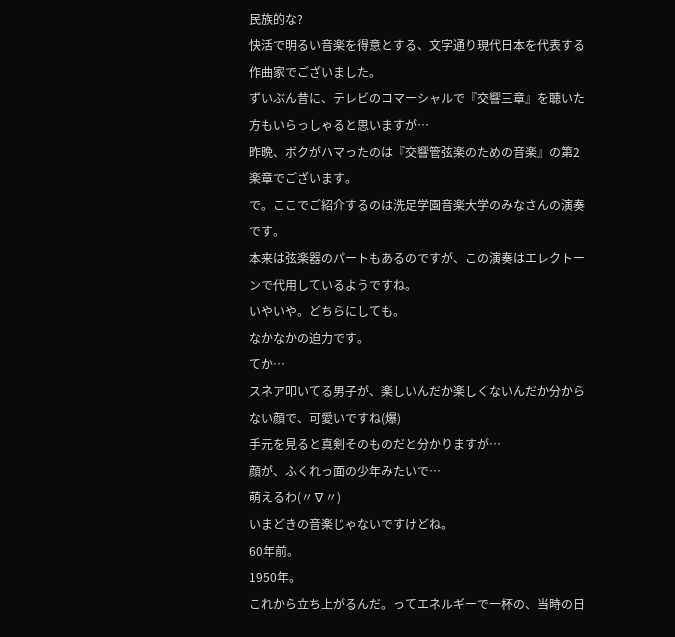民族的な?
快活で明るい音楽を得意とする、文字通り現代日本を代表する作曲家でございました。
ずいぶん昔に、テレビのコマーシャルで『交響三章』を聴いた方もいらっしゃると思いますが…
昨晩、ボクがハマったのは『交響管弦楽のための音楽』の第2楽章でございます。
で。ここでご紹介するのは洗足学園音楽大学のみなさんの演奏です。
本来は弦楽器のパートもあるのですが、この演奏はエレクトーンで代用しているようですね。
いやいや。どちらにしても。
なかなかの迫力です。
てか…
スネア叩いてる男子が、楽しいんだか楽しくないんだか分からない顔で、可愛いですね(爆)
手元を見ると真剣そのものだと分かりますが…
顔が、ふくれっ面の少年みたいで…
萌えるわ(〃∇〃)
いまどきの音楽じゃないですけどね。
60年前。
1950年。
これから立ち上がるんだ。ってエネルギーで一杯の、当時の日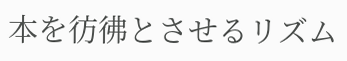本を彷彿とさせるリズム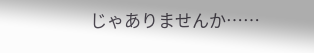じゃありませんか……